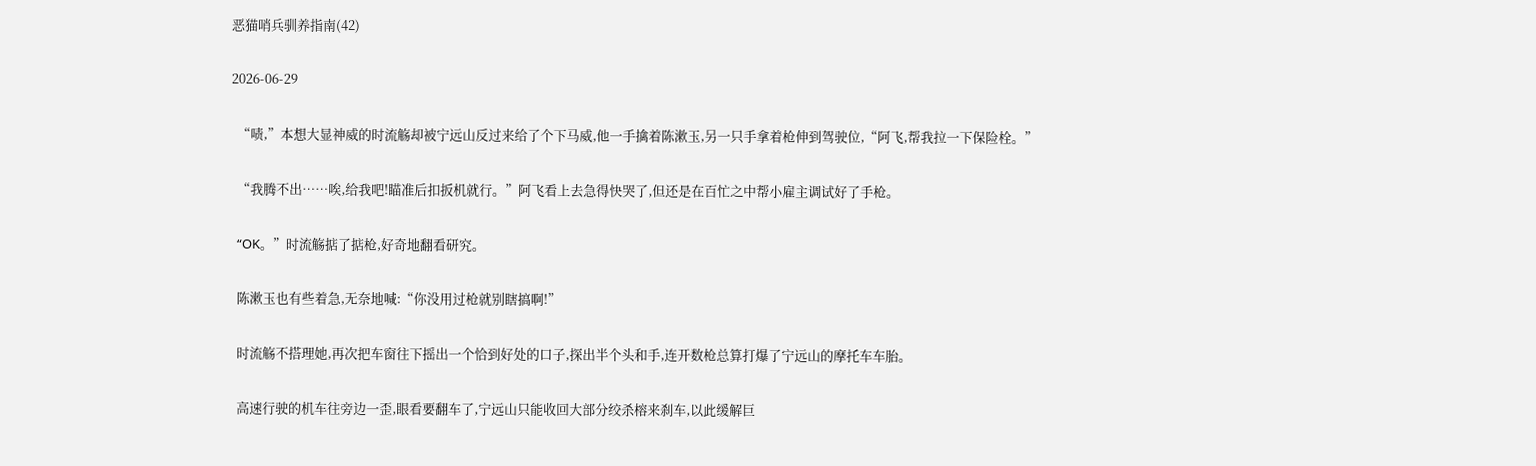恶猫哨兵驯养指南(42)

2026-06-29

  “啧,”本想大显神威的时流觞却被宁远山反过来给了个下马威,他一手擒着陈漱玉,另一只手拿着枪伸到驾驶位,“阿飞,帮我拉一下保险栓。”

  “我腾不出……唉,给我吧!瞄准后扣扳机就行。”阿飞看上去急得快哭了,但还是在百忙之中帮小雇主调试好了手枪。

  “OK。”时流觞掂了掂枪,好奇地翻看研究。

  陈漱玉也有些着急,无奈地喊:“你没用过枪就别瞎搞啊!”

  时流觞不搭理她,再次把车窗往下摇出一个恰到好处的口子,探出半个头和手,连开数枪总算打爆了宁远山的摩托车车胎。

  高速行驶的机车往旁边一歪,眼看要翻车了,宁远山只能收回大部分绞杀榕来刹车,以此缓解巨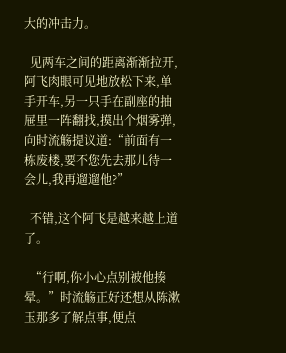大的冲击力。

  见两车之间的距离渐渐拉开,阿飞肉眼可见地放松下来,单手开车,另一只手在副座的抽屉里一阵翻找,摸出个烟雾弹,向时流觞提议道:“前面有一栋废楼,要不您先去那儿待一会儿,我再遛遛他?”

  不错,这个阿飞是越来越上道了。

  “行啊,你小心点别被他揍晕。”时流觞正好还想从陈漱玉那多了解点事,便点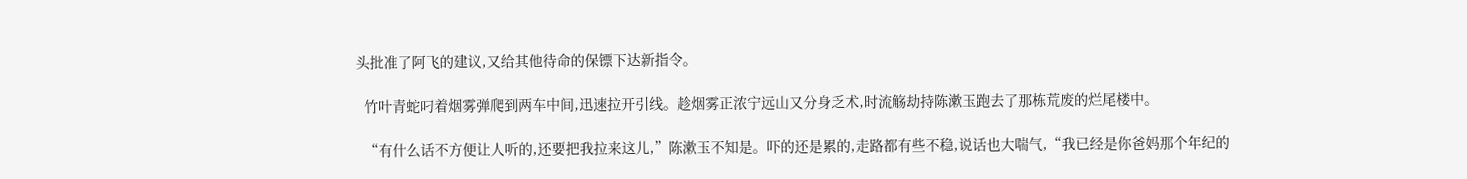头批准了阿飞的建议,又给其他待命的保镖下达新指令。

  竹叶青蛇叼着烟雾弹爬到两车中间,迅速拉开引线。趁烟雾正浓宁远山又分身乏术,时流觞劫持陈漱玉跑去了那栋荒废的烂尾楼中。

  “有什么话不方便让人听的,还要把我拉来这儿,”陈漱玉不知是。吓的还是累的,走路都有些不稳,说话也大喘气,“我已经是你爸妈那个年纪的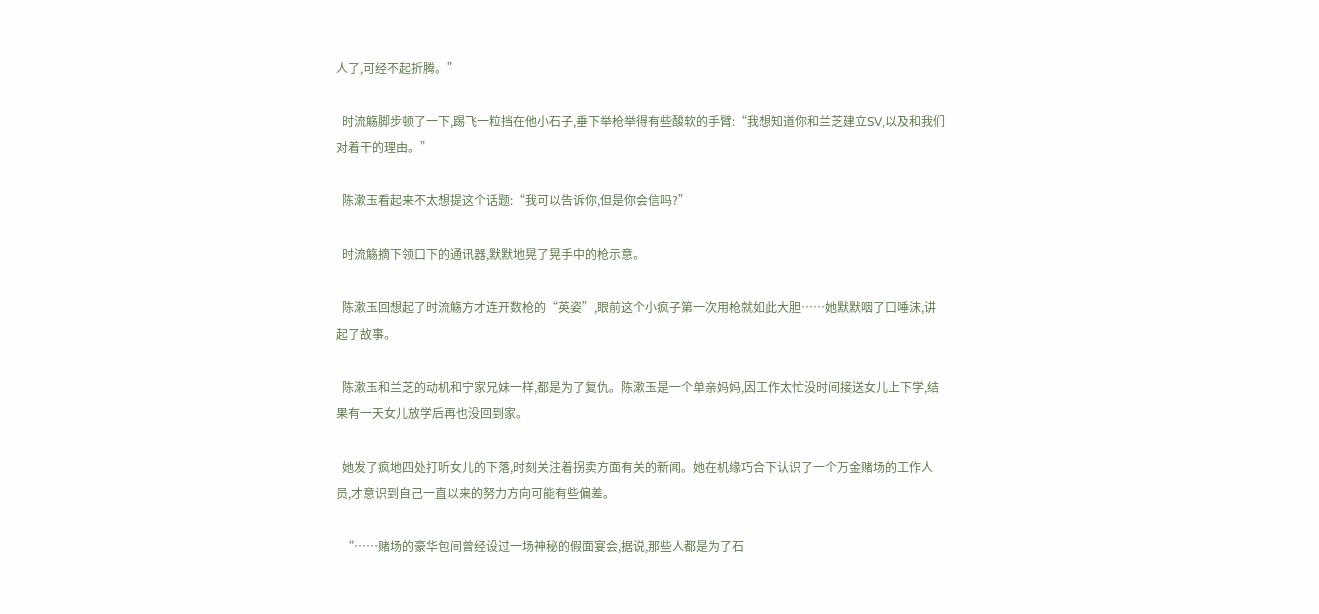人了,可经不起折腾。”

  时流觞脚步顿了一下,踢飞一粒挡在他小石子,垂下举枪举得有些酸软的手臂:“我想知道你和兰芝建立SV,以及和我们对着干的理由。”

  陈漱玉看起来不太想提这个话题:“我可以告诉你,但是你会信吗?”

  时流觞摘下领口下的通讯器,默默地晃了晃手中的枪示意。

  陈漱玉回想起了时流觞方才连开数枪的“英姿”,眼前这个小疯子第一次用枪就如此大胆……她默默咽了口唾沫,讲起了故事。

  陈漱玉和兰芝的动机和宁家兄妹一样,都是为了复仇。陈漱玉是一个单亲妈妈,因工作太忙没时间接送女儿上下学,结果有一天女儿放学后再也没回到家。

  她发了疯地四处打听女儿的下落,时刻关注着拐卖方面有关的新闻。她在机缘巧合下认识了一个万金赌场的工作人员,才意识到自己一直以来的努力方向可能有些偏差。

  “……赌场的豪华包间曾经设过一场神秘的假面宴会,据说,那些人都是为了石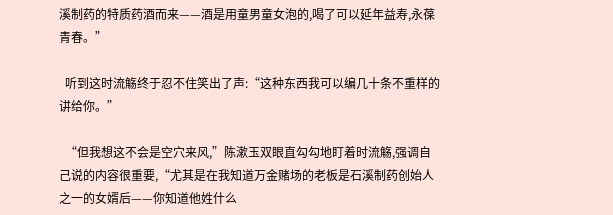溪制药的特质药酒而来——酒是用童男童女泡的,喝了可以延年益寿,永葆青春。”

  听到这时流觞终于忍不住笑出了声:“这种东西我可以编几十条不重样的讲给你。”

  “但我想这不会是空穴来风,”陈漱玉双眼直勾勾地盯着时流觞,强调自己说的内容很重要,“尤其是在我知道万金赌场的老板是石溪制药创始人之一的女婿后——你知道他姓什么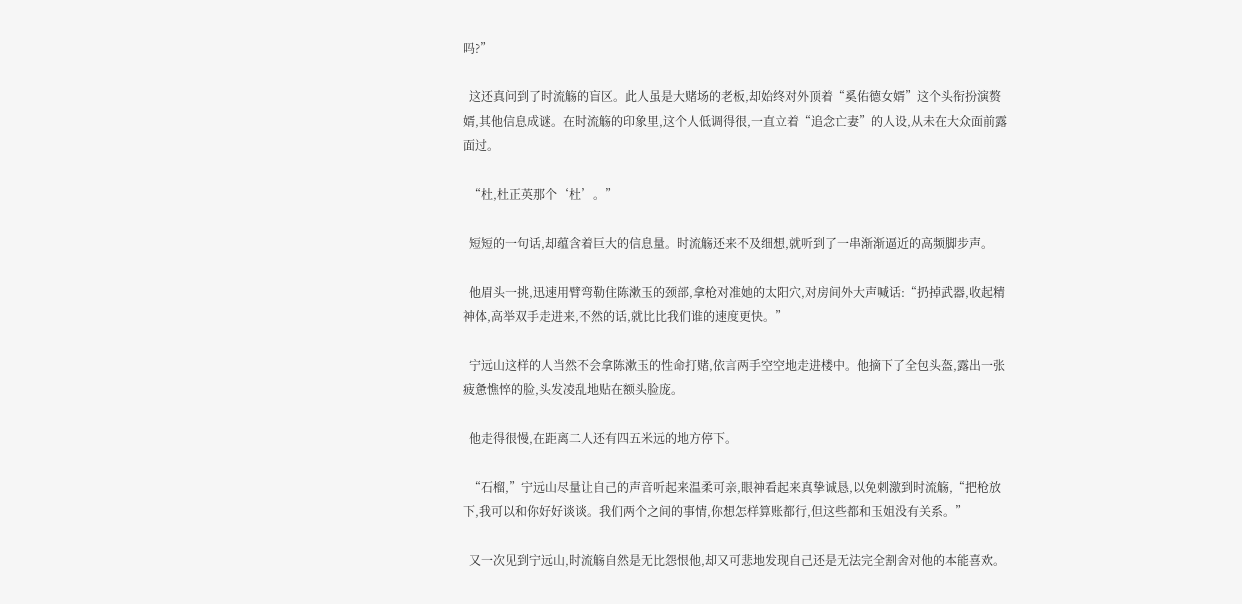吗?”

  这还真问到了时流觞的盲区。此人虽是大赌场的老板,却始终对外顶着“奚佑德女婿”这个头衔扮演赘婿,其他信息成谜。在时流觞的印象里,这个人低调得很,一直立着“追念亡妻”的人设,从未在大众面前露面过。

  “杜,杜正英那个‘杜’。”

  短短的一句话,却蕴含着巨大的信息量。时流觞还来不及细想,就听到了一串渐渐逼近的高频脚步声。

  他眉头一挑,迅速用臂弯勒住陈漱玉的颈部,拿枪对准她的太阳穴,对房间外大声喊话:“扔掉武器,收起精神体,高举双手走进来,不然的话,就比比我们谁的速度更快。”

  宁远山这样的人当然不会拿陈漱玉的性命打赌,依言两手空空地走进楼中。他摘下了全包头盔,露出一张疲惫憔悴的脸,头发凌乱地贴在额头脸庞。

  他走得很慢,在距离二人还有四五米远的地方停下。

  “石榴,”宁远山尽量让自己的声音听起来温柔可亲,眼神看起来真挚诚恳,以免刺激到时流觞,“把枪放下,我可以和你好好谈谈。我们两个之间的事情,你想怎样算账都行,但这些都和玉姐没有关系。”

  又一次见到宁远山,时流觞自然是无比怨恨他,却又可悲地发现自己还是无法完全割舍对他的本能喜欢。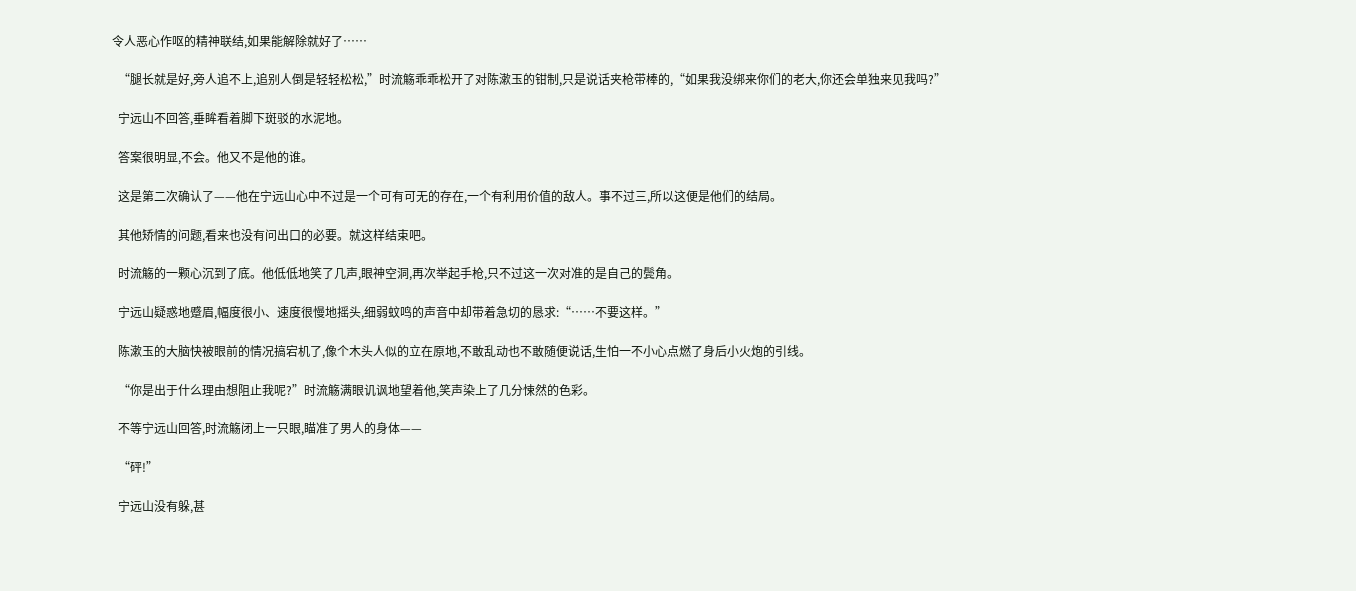令人恶心作呕的精神联结,如果能解除就好了……

  “腿长就是好,旁人追不上,追别人倒是轻轻松松,”时流觞乖乖松开了对陈漱玉的钳制,只是说话夹枪带棒的,“如果我没绑来你们的老大,你还会单独来见我吗?”

  宁远山不回答,垂眸看着脚下斑驳的水泥地。

  答案很明显,不会。他又不是他的谁。

  这是第二次确认了——他在宁远山心中不过是一个可有可无的存在,一个有利用价值的敌人。事不过三,所以这便是他们的结局。

  其他矫情的问题,看来也没有问出口的必要。就这样结束吧。

  时流觞的一颗心沉到了底。他低低地笑了几声,眼神空洞,再次举起手枪,只不过这一次对准的是自己的鬓角。

  宁远山疑惑地蹙眉,幅度很小、速度很慢地摇头,细弱蚊鸣的声音中却带着急切的恳求:“……不要这样。”

  陈漱玉的大脑快被眼前的情况搞宕机了,像个木头人似的立在原地,不敢乱动也不敢随便说话,生怕一不小心点燃了身后小火炮的引线。

  “你是出于什么理由想阻止我呢?”时流觞满眼讥讽地望着他,笑声染上了几分悚然的色彩。

  不等宁远山回答,时流觞闭上一只眼,瞄准了男人的身体——

  “砰!”

  宁远山没有躲,甚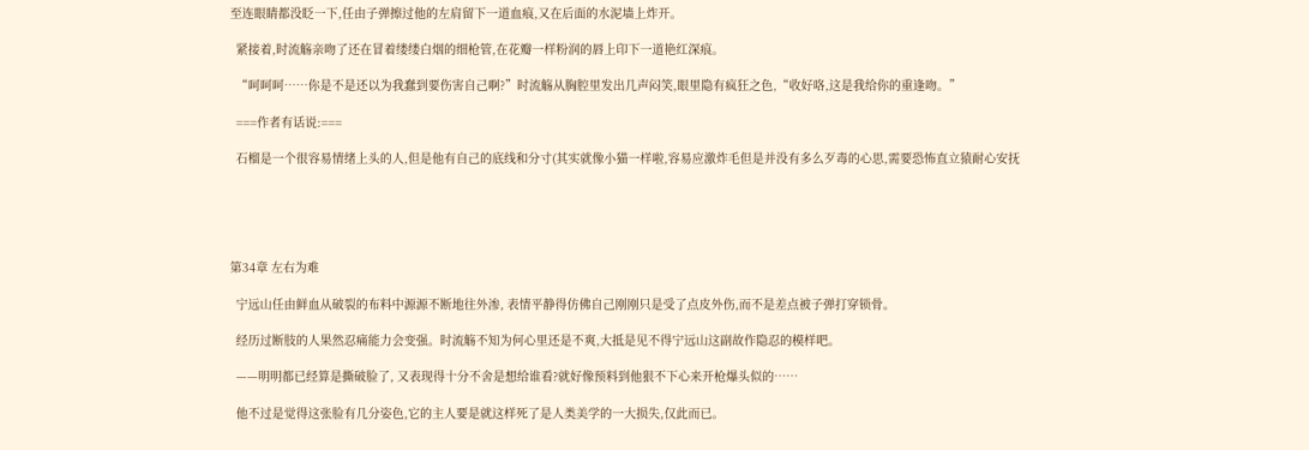至连眼睛都没眨一下,任由子弹擦过他的左肩留下一道血痕,又在后面的水泥墙上炸开。

  紧接着,时流觞亲吻了还在冒着缕缕白烟的细枪管,在花瓣一样粉润的唇上印下一道艳红深痕。

  “呵呵呵……你是不是还以为我蠢到要伤害自己啊?”时流觞从胸腔里发出几声闷笑,眼里隐有疯狂之色,“收好咯,这是我给你的重逢吻。”

  ===作者有话说:===

  石榴是一个很容易情绪上头的人,但是他有自己的底线和分寸(其实就像小猫一样啦,容易应激炸毛但是并没有多么歹毒的心思,需要恐怖直立猿耐心安抚





第34章 左右为难

  宁远山任由鲜血从破裂的布料中源源不断地往外渗, 表情平静得仿佛自己刚刚只是受了点皮外伤,而不是差点被子弹打穿锁骨。

  经历过断肢的人果然忍痛能力会变强。时流觞不知为何心里还是不爽,大抵是见不得宁远山这副故作隐忍的模样吧。

  ——明明都已经算是撕破脸了, 又表现得十分不舍是想给谁看?就好像预料到他狠不下心来开枪爆头似的……

  他不过是觉得这张脸有几分姿色,它的主人要是就这样死了是人类美学的一大损失,仅此而已。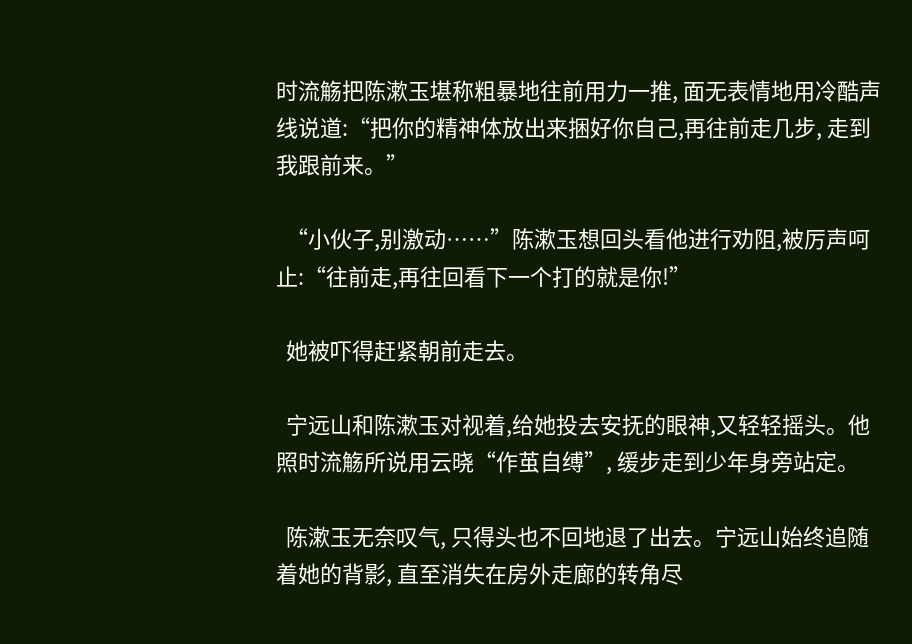时流觞把陈漱玉堪称粗暴地往前用力一推, 面无表情地用冷酷声线说道:“把你的精神体放出来捆好你自己,再往前走几步, 走到我跟前来。”

  “小伙子,别激动……”陈漱玉想回头看他进行劝阻,被厉声呵止:“往前走,再往回看下一个打的就是你!”

  她被吓得赶紧朝前走去。

  宁远山和陈漱玉对视着,给她投去安抚的眼神,又轻轻摇头。他照时流觞所说用云晓“作茧自缚”, 缓步走到少年身旁站定。

  陈漱玉无奈叹气, 只得头也不回地退了出去。宁远山始终追随着她的背影, 直至消失在房外走廊的转角尽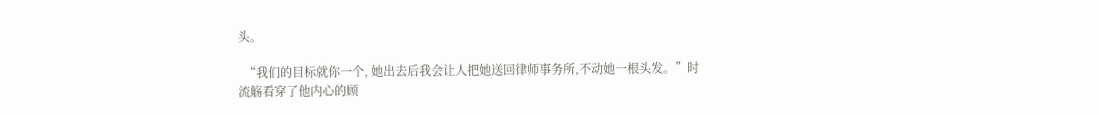头。

  “我们的目标就你一个, 她出去后我会让人把她送回律师事务所,不动她一根头发。”时流觞看穿了他内心的顾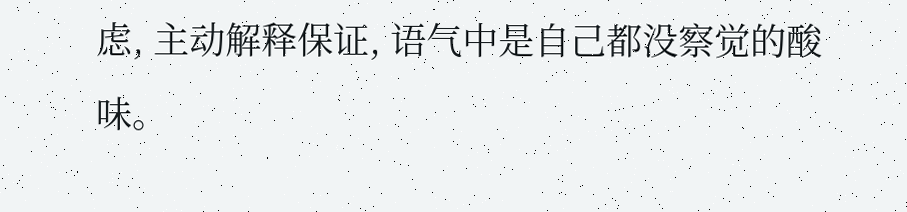虑, 主动解释保证, 语气中是自己都没察觉的酸味。